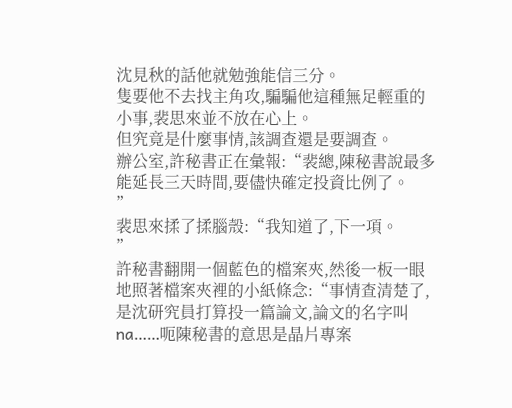沈見秋的話他就勉強能信三分。
隻要他不去找主角攻,騙騙他這種無足輕重的小事,裴思來並不放在心上。
但究竟是什麼事情,該調查還是要調查。
辦公室,許秘書正在彙報:“裴總,陳秘書說最多能延長三天時間,要儘快確定投資比例了。
”
裴思來揉了揉腦殼:“我知道了,下一項。
”
許秘書翻開一個藍色的檔案夾,然後一板一眼地照著檔案夾裡的小紙條念:“事情查清楚了,是沈研究員打算投一篇論文,論文的名字叫na……呃陳秘書的意思是晶片專案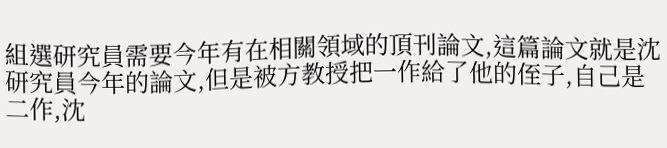組選研究員需要今年有在相關領域的頂刊論文,這篇論文就是沈研究員今年的論文,但是被方教授把一作給了他的侄子,自己是二作,沈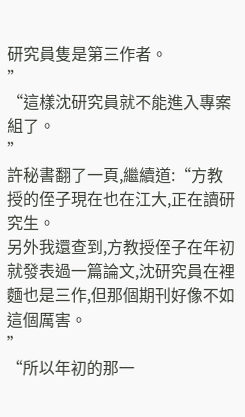研究員隻是第三作者。
”
“這樣沈研究員就不能進入專案組了。
”
許秘書翻了一頁,繼續道:“方教授的侄子現在也在江大,正在讀研究生。
另外我還查到,方教授侄子在年初就發表過一篇論文,沈研究員在裡麵也是三作,但那個期刊好像不如這個厲害。
”
“所以年初的那一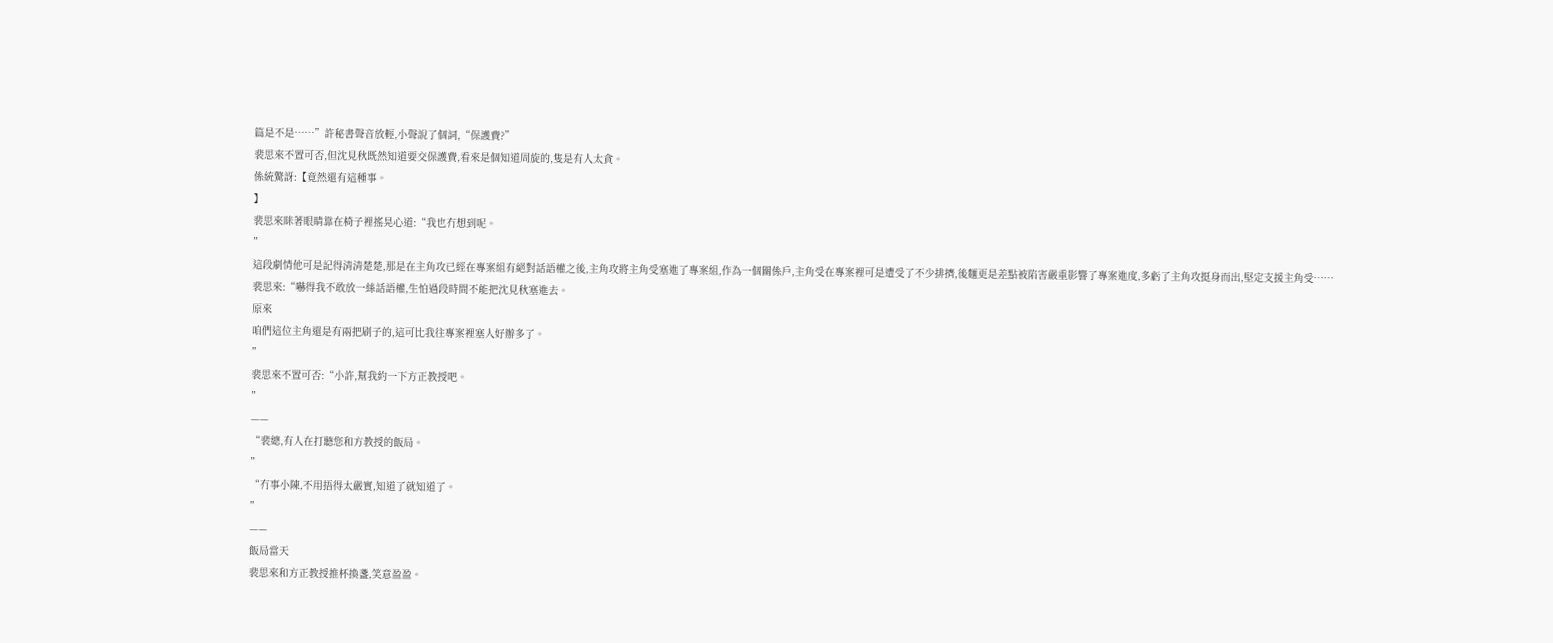篇是不是……”許秘書聲音放輕,小聲說了個詞,“保護費?”
裴思來不置可否,但沈見秋既然知道要交保護費,看來是個知道周旋的,隻是有人太貪。
係統驚訝:【竟然還有這種事。
】
裴思來眯著眼睛靠在椅子裡搖晃心道:“我也冇想到呢。
”
這段劇情他可是記得清清楚楚,那是在主角攻已經在專案組有絕對話語權之後,主角攻將主角受塞進了專案組,作為一個關係戶,主角受在專案裡可是遭受了不少排擠,後麵更是差點被陷害嚴重影響了專案進度,多虧了主角攻挺身而出,堅定支援主角受……
裴思來:“嚇得我不敢放一絲話語權,生怕過段時間不能把沈見秋塞進去。
原來
咱們這位主角還是有兩把刷子的,這可比我往專案裡塞人好辦多了。
”
裴思來不置可否:“小許,幫我約一下方正教授吧。
”
——
“裴總,有人在打聽您和方教授的飯局。
”
“冇事小陳,不用捂得太嚴實,知道了就知道了。
”
——
飯局當天
裴思來和方正教授推杯換盞,笑意盈盈。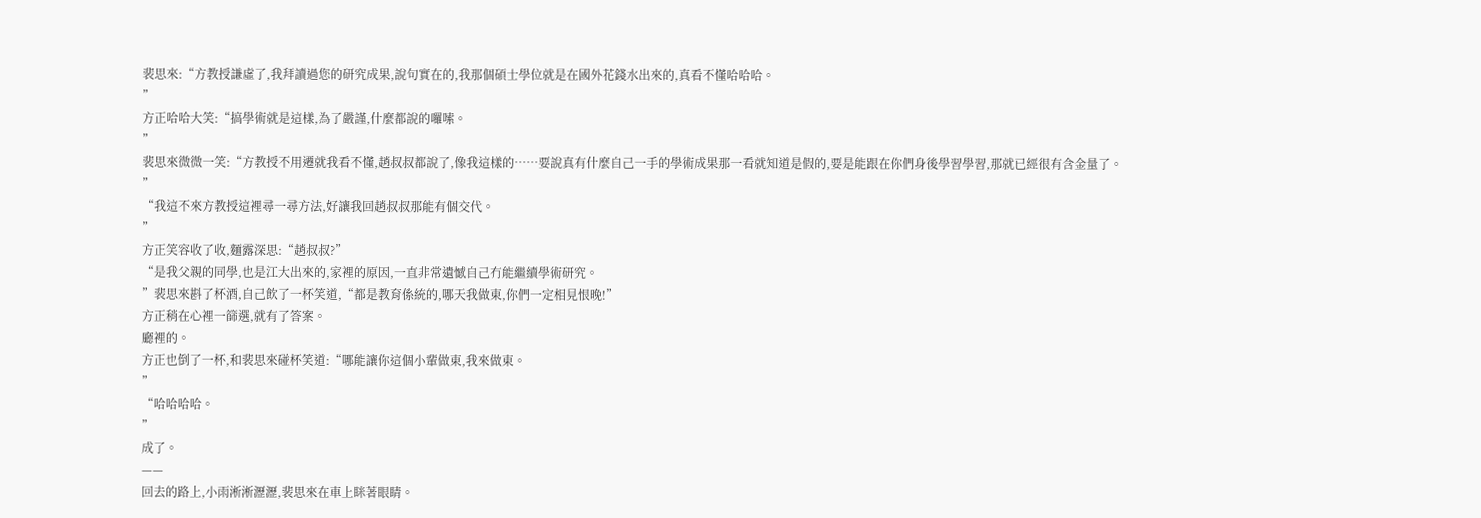裴思來:“方教授謙虛了,我拜讀過您的研究成果,說句實在的,我那個碩士學位就是在國外花錢水出來的,真看不懂哈哈哈。
”
方正哈哈大笑:“搞學術就是這樣,為了嚴謹,什麼都說的囉嗦。
”
裴思來微微一笑:“方教授不用遷就我看不懂,趙叔叔都說了,像我這樣的……要說真有什麼自己一手的學術成果那一看就知道是假的,要是能跟在你們身後學習學習,那就已經很有含金量了。
”
“我這不來方教授這裡尋一尋方法,好讓我回趙叔叔那能有個交代。
”
方正笑容收了收,麵露深思:“趙叔叔?”
“是我父親的同學,也是江大出來的,家裡的原因,一直非常遺憾自己冇能繼續學術研究。
”裴思來斟了杯酒,自己飲了一杯笑道,“都是教育係統的,哪天我做東,你們一定相見恨晚!”
方正稍在心裡一篩選,就有了答案。
廳裡的。
方正也倒了一杯,和裴思來碰杯笑道:“哪能讓你這個小輩做東,我來做東。
”
“哈哈哈哈。
”
成了。
——
回去的路上,小雨淅淅瀝瀝,裴思來在車上眯著眼睛。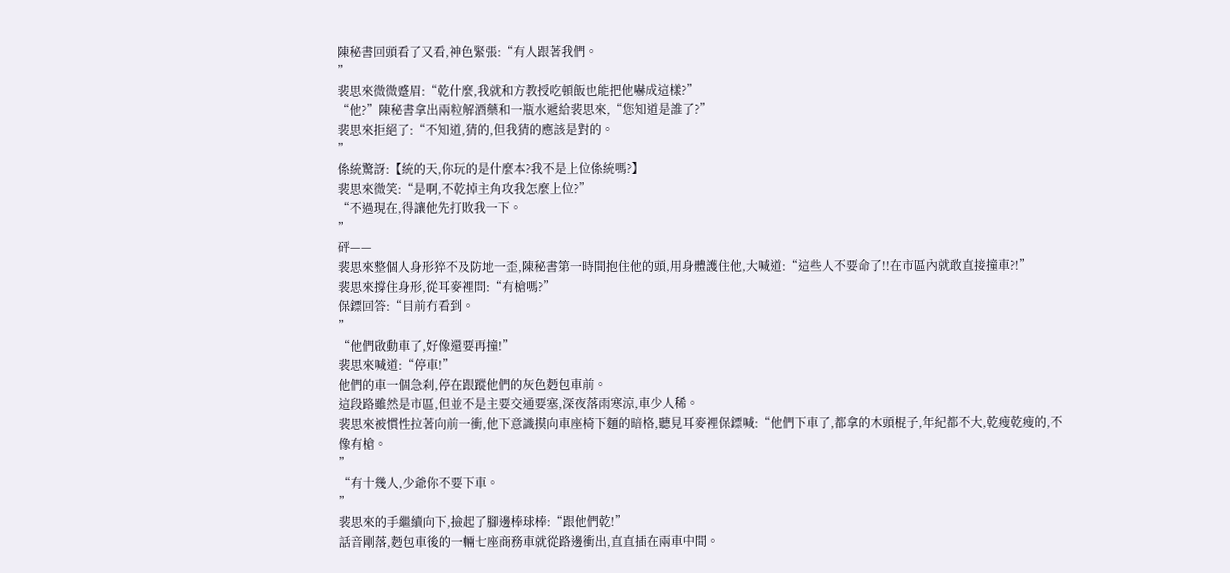陳秘書回頭看了又看,神色緊張:“有人跟著我們。
”
裴思來微微蹙眉:“乾什麼,我就和方教授吃頓飯也能把他嚇成這樣?”
“他?”陳秘書拿出兩粒解酒藥和一瓶水遞給裴思來,“您知道是誰了?”
裴思來拒絕了:“不知道,猜的,但我猜的應該是對的。
”
係統驚訝:【統的天,你玩的是什麼本?我不是上位係統嗎?】
裴思來微笑:“是啊,不乾掉主角攻我怎麼上位?”
“不過現在,得讓他先打敗我一下。
”
砰——
裴思來整個人身形猝不及防地一歪,陳秘書第一時間抱住他的頭,用身體護住他,大喊道:“這些人不要命了!!在市區內就敢直接撞車?!”
裴思來撐住身形,從耳麥裡問:“有槍嗎?”
保鏢回答:“目前冇看到。
”
“他們啟動車了,好像還要再撞!”
裴思來喊道:“停車!”
他們的車一個急刹,停在跟蹤他們的灰色麪包車前。
這段路雖然是市區,但並不是主要交通要塞,深夜落雨寒涼,車少人稀。
裴思來被慣性拉著向前一衝,他下意識摸向車座椅下麵的暗格,聽見耳麥裡保鏢喊:“他們下車了,都拿的木頭棍子,年紀都不大,乾瘦乾瘦的,不像有槍。
”
“有十幾人,少爺你不要下車。
”
裴思來的手繼續向下,撿起了腳邊棒球棒:“跟他們乾!”
話音剛落,麪包車後的一輛七座商務車就從路邊衝出,直直插在兩車中間。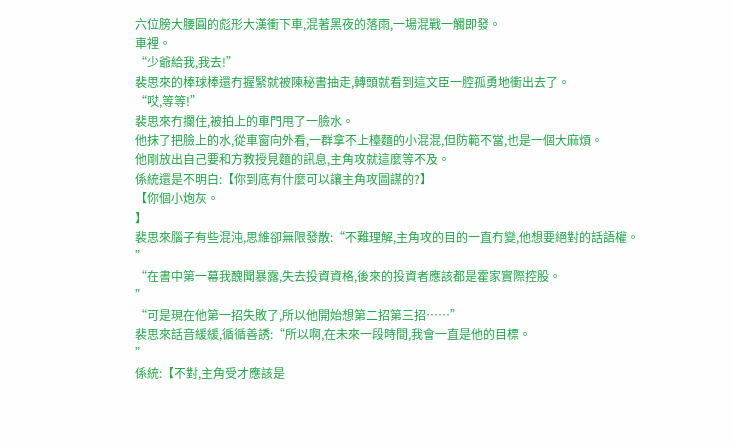六位膀大腰圓的彪形大漢衝下車,混著黑夜的落雨,一場混戰一觸即發。
車裡。
“少爺給我,我去!”
裴思來的棒球棒還冇握緊就被陳秘書抽走,轉頭就看到這文臣一腔孤勇地衝出去了。
“哎,等等!”
裴思來冇攔住,被拍上的車門甩了一臉水。
他抹了把臉上的水,從車窗向外看,一群拿不上檯麵的小混混,但防範不當,也是一個大麻煩。
他剛放出自己要和方教授見麵的訊息,主角攻就這麼等不及。
係統還是不明白:【你到底有什麼可以讓主角攻圖謀的?】
【你個小炮灰。
】
裴思來腦子有些混沌,思維卻無限發散:“不難理解,主角攻的目的一直冇變,他想要絕對的話語權。
”
“在書中第一幕我醜聞暴露,失去投資資格,後來的投資者應該都是霍家實際控股。
”
“可是現在他第一招失敗了,所以他開始想第二招第三招……”
裴思來話音緩緩,循循善誘:“所以啊,在未來一段時間,我會一直是他的目標。
”
係統:【不對,主角受才應該是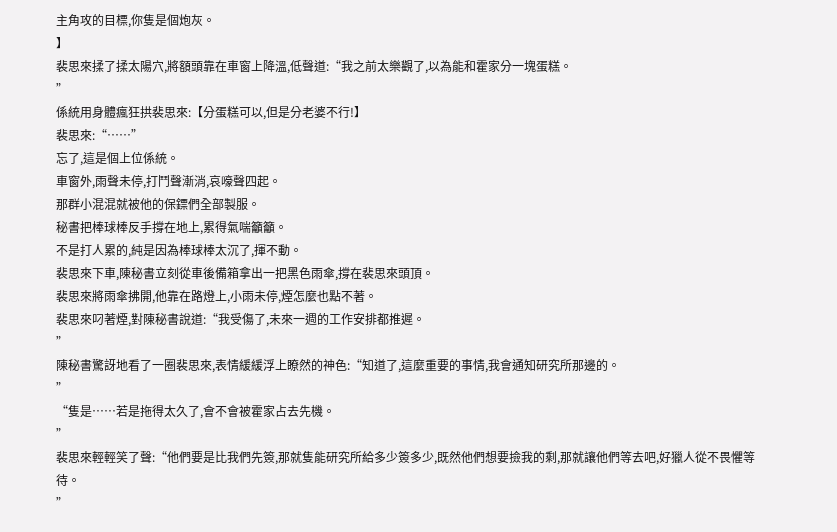主角攻的目標,你隻是個炮灰。
】
裴思來揉了揉太陽穴,將額頭靠在車窗上降溫,低聲道:“我之前太樂觀了,以為能和霍家分一塊蛋糕。
”
係統用身體瘋狂拱裴思來:【分蛋糕可以,但是分老婆不行!】
裴思來:“……”
忘了,這是個上位係統。
車窗外,雨聲未停,打鬥聲漸消,哀嚎聲四起。
那群小混混就被他的保鏢們全部製服。
秘書把棒球棒反手撐在地上,累得氣喘籲籲。
不是打人累的,純是因為棒球棒太沉了,揮不動。
裴思來下車,陳秘書立刻從車後備箱拿出一把黑色雨傘,撐在裴思來頭頂。
裴思來將雨傘拂開,他靠在路燈上,小雨未停,煙怎麼也點不著。
裴思來叼著煙,對陳秘書說道:“我受傷了,未來一週的工作安排都推遲。
”
陳秘書驚訝地看了一圈裴思來,表情緩緩浮上瞭然的神色:“知道了,這麼重要的事情,我會通知研究所那邊的。
”
“隻是……若是拖得太久了,會不會被霍家占去先機。
”
裴思來輕輕笑了聲:“他們要是比我們先簽,那就隻能研究所給多少簽多少,既然他們想要撿我的剩,那就讓他們等去吧,好獵人從不畏懼等待。
”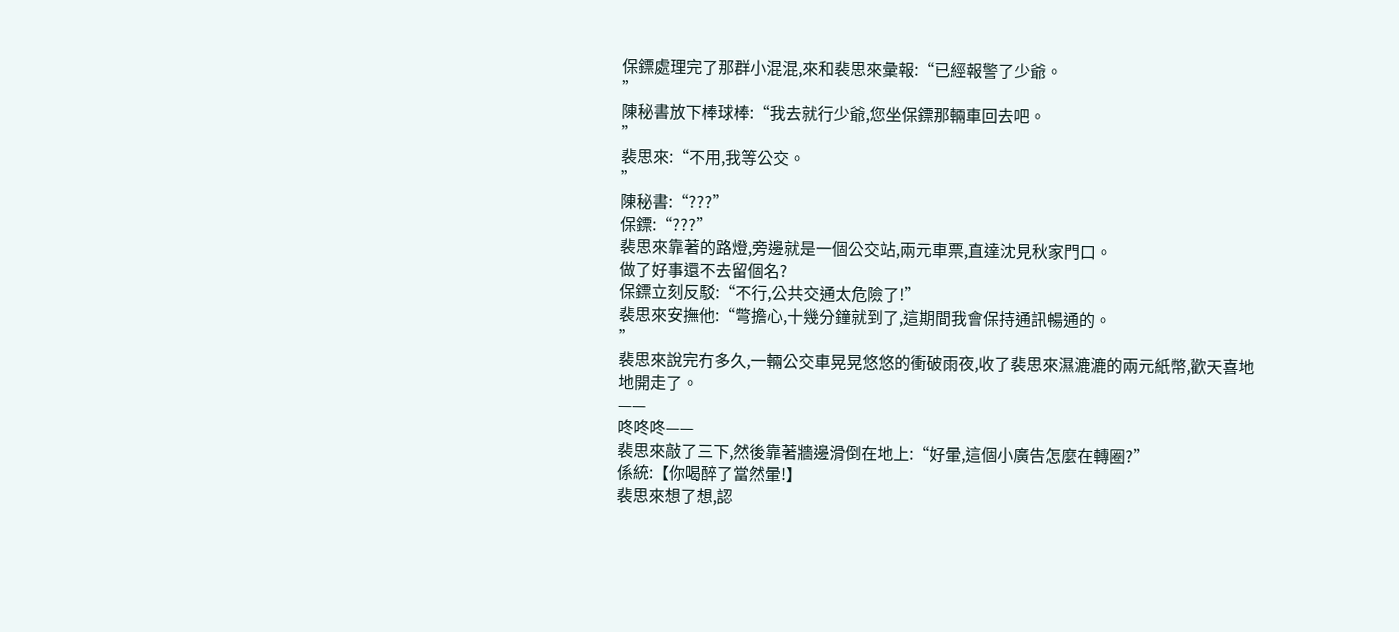保鏢處理完了那群小混混,來和裴思來彙報:“已經報警了少爺。
”
陳秘書放下棒球棒:“我去就行少爺,您坐保鏢那輛車回去吧。
”
裴思來:“不用,我等公交。
”
陳秘書:“???”
保鏢:“???”
裴思來靠著的路燈,旁邊就是一個公交站,兩元車票,直達沈見秋家門口。
做了好事還不去留個名?
保鏢立刻反駁:“不行,公共交通太危險了!”
裴思來安撫他:“彆擔心,十幾分鐘就到了,這期間我會保持通訊暢通的。
”
裴思來說完冇多久,一輛公交車晃晃悠悠的衝破雨夜,收了裴思來濕漉漉的兩元紙幣,歡天喜地地開走了。
——
咚咚咚——
裴思來敲了三下,然後靠著牆邊滑倒在地上:“好暈,這個小廣告怎麼在轉圈?”
係統:【你喝醉了當然暈!】
裴思來想了想,認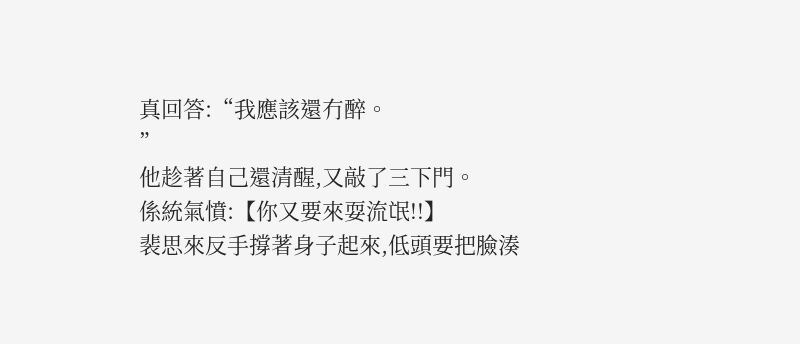真回答:“我應該還冇醉。
”
他趁著自己還清醒,又敲了三下門。
係統氣憤:【你又要來耍流氓!!】
裴思來反手撐著身子起來,低頭要把臉湊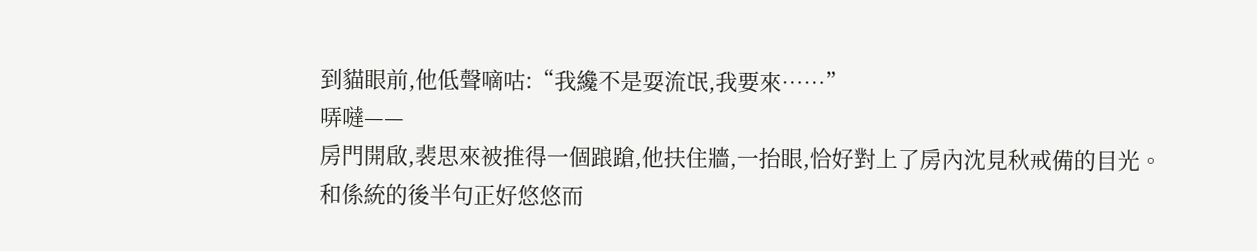到貓眼前,他低聲嘀咕:“我纔不是耍流氓,我要來……”
哢噠——
房門開啟,裴思來被推得一個踉蹌,他扶住牆,一抬眼,恰好對上了房內沈見秋戒備的目光。
和係統的後半句正好悠悠而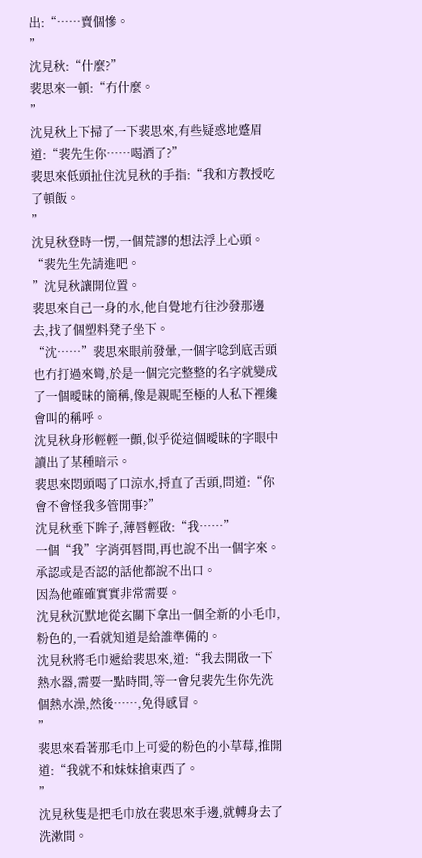出:“……賣個慘。
”
沈見秋:“什麼?”
裴思來一頓:“冇什麼。
”
沈見秋上下掃了一下裴思來,有些疑惑地蹙眉道:“裴先生你……喝酒了?”
裴思來低頭扯住沈見秋的手指:“我和方教授吃了頓飯。
”
沈見秋登時一愣,一個荒謬的想法浮上心頭。
“裴先生先請進吧。
”沈見秋讓開位置。
裴思來自己一身的水,他自覺地冇往沙發那邊去,找了個塑料凳子坐下。
“沈……”裴思來眼前發暈,一個字唸到底舌頭也冇打過來彎,於是一個完完整整的名字就變成了一個曖昧的簡稱,像是親昵至極的人私下裡纔會叫的稱呼。
沈見秋身形輕輕一顫,似乎從這個曖昧的字眼中讀出了某種暗示。
裴思來悶頭喝了口涼水,捋直了舌頭,問道:“你會不會怪我多管閒事?”
沈見秋垂下眸子,薄唇輕啟:“我……”
一個“我”字消弭唇間,再也說不出一個字來。
承認或是否認的話他都說不出口。
因為他確確實實非常需要。
沈見秋沉默地從玄關下拿出一個全新的小毛巾,粉色的,一看就知道是給誰準備的。
沈見秋將毛巾遞給裴思來,道:“我去開啟一下熱水器,需要一點時間,等一會兒裴先生你先洗個熱水澡,然後……,免得感冒。
”
裴思來看著那毛巾上可愛的粉色的小草莓,推開道:“我就不和妹妹搶東西了。
”
沈見秋隻是把毛巾放在裴思來手邊,就轉身去了洗漱間。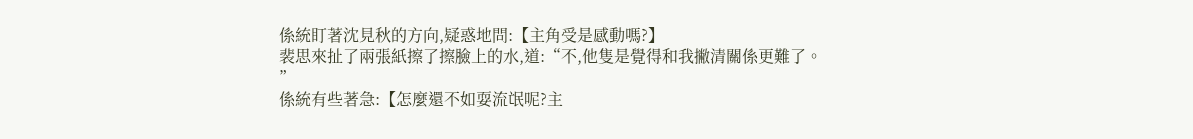係統盯著沈見秋的方向,疑惑地問:【主角受是感動嗎?】
裴思來扯了兩張紙擦了擦臉上的水,道:“不,他隻是覺得和我撇清關係更難了。
”
係統有些著急:【怎麼還不如耍流氓呢?主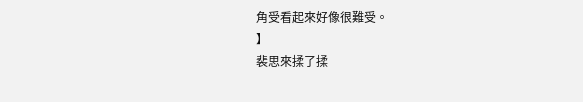角受看起來好像很難受。
】
裴思來揉了揉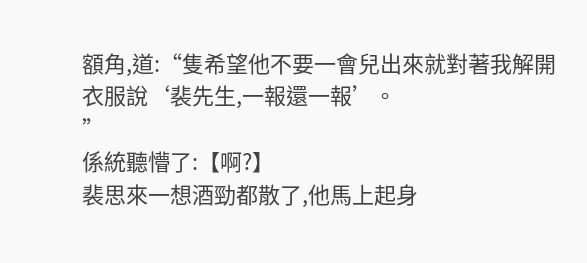額角,道:“隻希望他不要一會兒出來就對著我解開衣服說‘裴先生,一報還一報’。
”
係統聽懵了:【啊?】
裴思來一想酒勁都散了,他馬上起身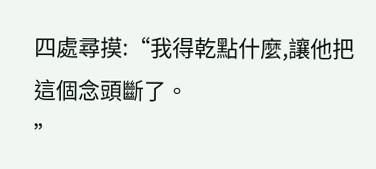四處尋摸:“我得乾點什麼,讓他把這個念頭斷了。
”